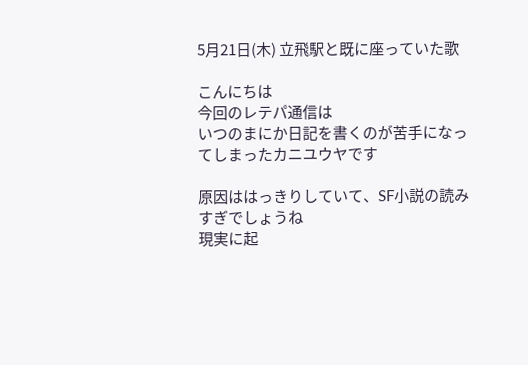5月21日(木) 立飛駅と既に座っていた歌

こんにちは
今回のレテパ通信は
いつのまにか日記を書くのが苦手になってしまったカニユウヤです

原因ははっきりしていて、SF小説の読みすぎでしょうね
現実に起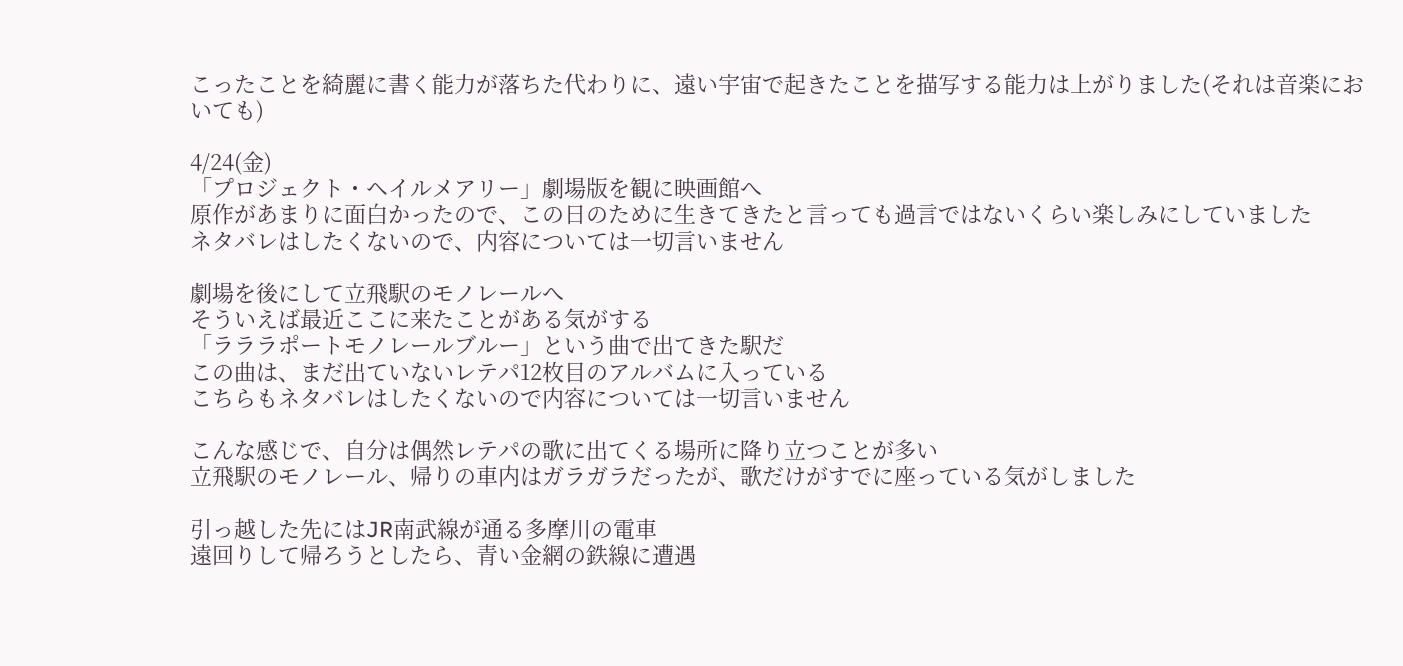こったことを綺麗に書く能力が落ちた代わりに、遠い宇宙で起きたことを描写する能力は上がりました(それは音楽においても)

4/24(金)
「プロジェクト・ヘイルメアリー」劇場版を観に映画館へ
原作があまりに面白かったので、この日のために生きてきたと言っても過言ではないくらい楽しみにしていました
ネタバレはしたくないので、内容については一切言いません

劇場を後にして立飛駅のモノレールへ
そういえば最近ここに来たことがある気がする
「ラララポートモノレールブルー」という曲で出てきた駅だ
この曲は、まだ出ていないレテパ12枚目のアルバムに入っている
こちらもネタバレはしたくないので内容については一切言いません

こんな感じで、自分は偶然レテパの歌に出てくる場所に降り立つことが多い
立飛駅のモノレール、帰りの車内はガラガラだったが、歌だけがすでに座っている気がしました

引っ越した先にはJR南武線が通る多摩川の電車
遠回りして帰ろうとしたら、青い金網の鉄線に遭遇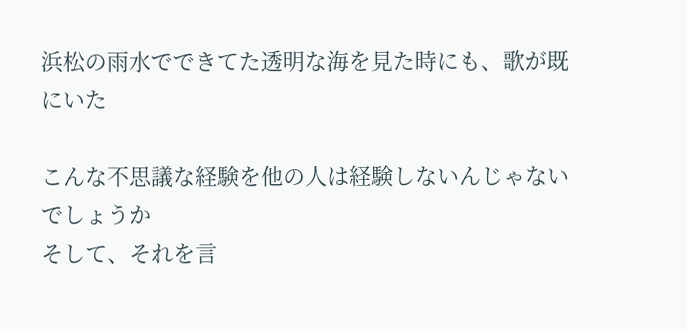浜松の雨水でできてた透明な海を見た時にも、歌が既にいた

こんな不思議な経験を他の人は経験しないんじゃないでしょうか
そして、それを言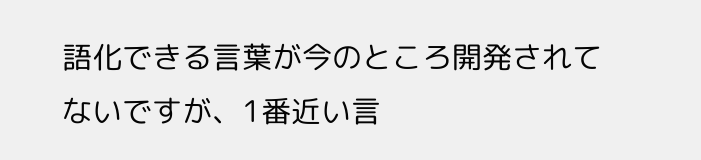語化できる言葉が今のところ開発されてないですが、1番近い言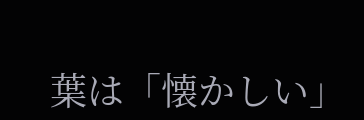葉は「懐かしい」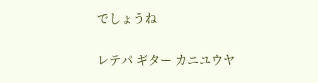でしょうね

レテパ ギター カニユウヤ